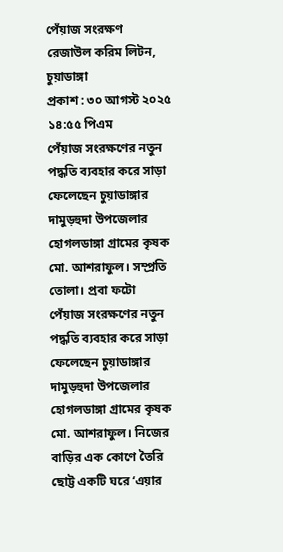পেঁয়াজ সংরক্ষণ
রেজাউল করিম লিটন, চুয়াডাঙ্গা
প্রকাশ : ৩০ আগস্ট ২০২৫ ১৪:৫৫ পিএম
পেঁয়াজ সংরক্ষণের নতুন পদ্ধতি ব্যবহার করে সাড়া ফেলেছেন চুয়াডাঙ্গার দামুড়হুদা উপজেলার হোগলডাঙ্গা গ্রামের কৃষক মো. আশরাফুল। সম্প্রতি তোলা। প্রবা ফটো
পেঁয়াজ সংরক্ষণের নতুন পদ্ধতি ব্যবহার করে সাড়া ফেলেছেন চুয়াডাঙ্গার দামুড়হুদা উপজেলার হোগলডাঙ্গা গ্রামের কৃষক মো. আশরাফুল। নিজের বাড়ির এক কোণে তৈরি ছোট্ট একটি ঘরে ‘এয়ার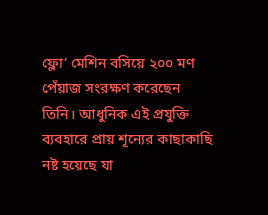ফ্লো’ মেশিন বসিয়ে ২০০ মণ পেঁয়াজ সংরক্ষণ করেছেন তিনি। আধুনিক এই প্রযুক্তি ব্যবহারে প্রায় শূন্যের কাছাকাছি নষ্ট হয়েছে যা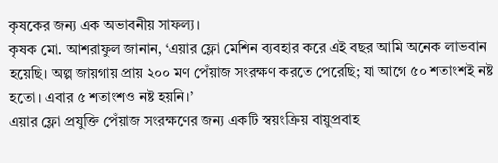কৃষকের জন্য এক অভাবনীয় সাফল্য।
কৃষক মো. আশরাফুল জানান, ‘এয়ার ফ্লো মেশিন ব্যবহার করে এই বছর আমি অনেক লাভবান হয়েছি। অল্প জায়গায় প্রায় ২০০ মণ পেঁয়াজ সংরক্ষণ করতে পেরেছি; যা আগে ৫০ শতাংশই নষ্ট হতো। এবার ৫ শতাংশও নষ্ট হয়নি।’
এয়ার ফ্লো প্রযুক্তি পেঁয়াজ সংরক্ষণের জন্য একটি স্বয়ংক্রিয় বায়ুপ্রবাহ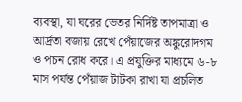ব্যবস্থা, যা ঘরের ভেতর নির্দিষ্ট তাপমাত্রা ও আর্দ্রতা বজায় রেখে পেঁয়াজের অঙ্কুরোদগম ও পচন রোধ করে। এ প্রযুক্তির মাধ্যমে ৬-৮ মাস পর্যন্ত পেঁয়াজ টাটকা রাখা যা প্রচলিত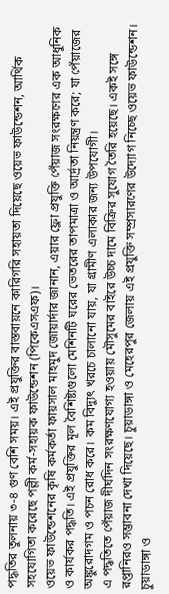পদ্ধতির তুলনায় ৩-৪ গুণ বেশি সময়। এই প্রযুক্তির বাস্তবায়নে কারিগরি সহায়তা দিয়েছে ওয়েভ ফাউন্ডেশন, আর্থিক সহযোগিতা করেছে পল্লী কর্ম-সহায়ক ফাউন্ডেশন (পিকেএসএফ)।
ওয়েভ ফাউন্ডেশনের কৃষি কর্মকর্তা ফায়সাল মাহমুদ জোয়ার্দার জানান, এয়ার ফ্লো প্রযুক্তি পেঁয়াজ সংরক্ষণের এক আধুনিক ও কার্যকর পদ্ধতি। এই প্রযুক্তির মূল বৈশিষ্ট্যগুলো মেশিনটি ঘরের ভেতরের তাপমাত্রা ও আর্দ্রতা নিয়ন্ত্রণ করে; যা পেঁয়াজের অঙ্কুরোদগম ও পচন রোধ করে। কম বিদ্যুৎ খরচে চালানো যায়, যা গ্রামীণ এলাকার জন্য উপযোগী।
এ পদ্ধতিতে পেঁয়াজ দীর্ঘদিন সংরক্ষণযোগ্য হওয়ায় মৌসুমের বাইরে উচ্চ দামে বিক্রির সুযোগ তৈরি হয়েছে। একই সঙ্গে রপ্তানিরও সম্ভাবনা দেখা দিয়েছে। চুয়াডাঙ্গা ও মেহেরপুর জেলায় এই প্রযুক্তি সম্প্রসারণের উদ্যোগ নিচ্ছে ওয়েভ ফাউন্ডেশন।
চুয়াডাঙ্গা ও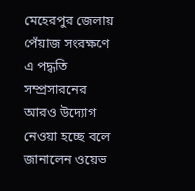মেহেরপুর জেলায় পেঁয়াজ সংরক্ষণে এ পদ্ধতি সম্প্রসারনের আরও উদ্যোগ নেওয়া হচ্ছে বলে জানালেন ওয়েভ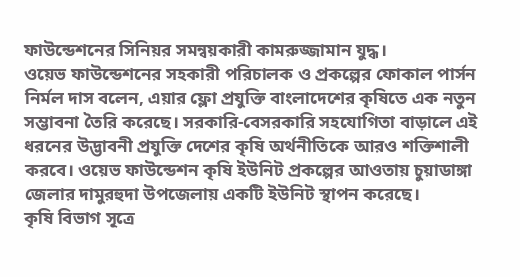ফাউন্ডেশনের সিনিয়র সমন্বয়কারী কামরুজ্জামান যুদ্ধ।
ওয়েভ ফাউন্ডেশনের সহকারী পরিচালক ও প্রকল্পের ফোকাল পার্সন নির্মল দাস বলেন, এয়ার ফ্লো প্রযুক্তি বাংলাদেশের কৃষিতে এক নতুন সম্ভাবনা তৈরি করেছে। সরকারি-বেসরকারি সহযোগিতা বাড়ালে এই ধরনের উদ্ভাবনী প্রযুক্তি দেশের কৃষি অর্থনীতিকে আরও শক্তিশালী করবে। ওয়েভ ফাউন্ডেশন কৃষি ইউনিট প্রকল্পের আওতায় চুয়াডাঙ্গা জেলার দামুরহুদা উপজেলায় একটি ইউনিট স্থাপন করেছে।
কৃষি বিভাগ সূত্রে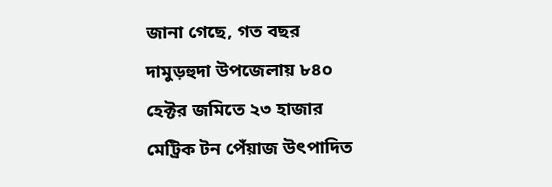জানা গেছে, গত বছর দামুড়হুদা উপজেলায় ৮৪০ হেক্টর জমিতে ২৩ হাজার মেট্রিক টন পেঁয়াজ উৎপাদিত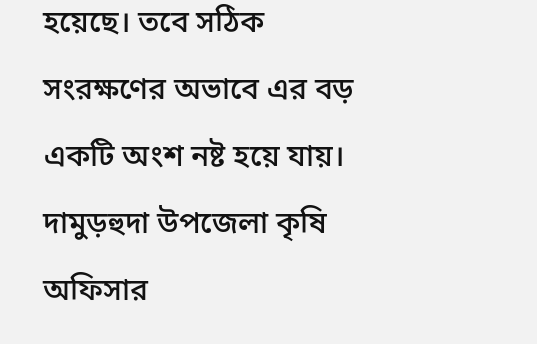হয়েছে। তবে সঠিক সংরক্ষণের অভাবে এর বড় একটি অংশ নষ্ট হয়ে যায়।
দামুড়হুদা উপজেলা কৃষি অফিসার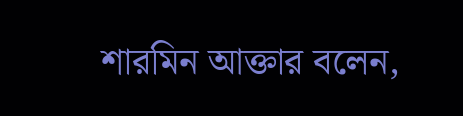শারমিন আক্তার বলেন,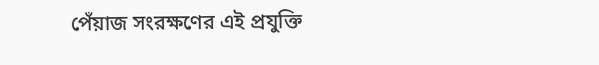পেঁয়াজ সংরক্ষণের এই প্রযুক্তি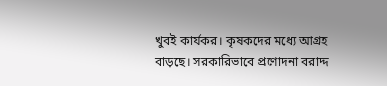খুবই কার্যকর। কৃষকদের মধ্যে আগ্রহ বাড়ছে। সরকারিভাবে প্রণোদনা বরাদ্দ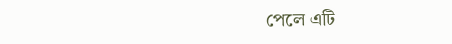পেলে এটি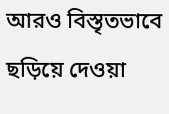আরও বিস্তৃতভাবে ছড়িয়ে দেওয়া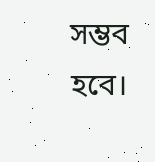সম্ভব হবে।